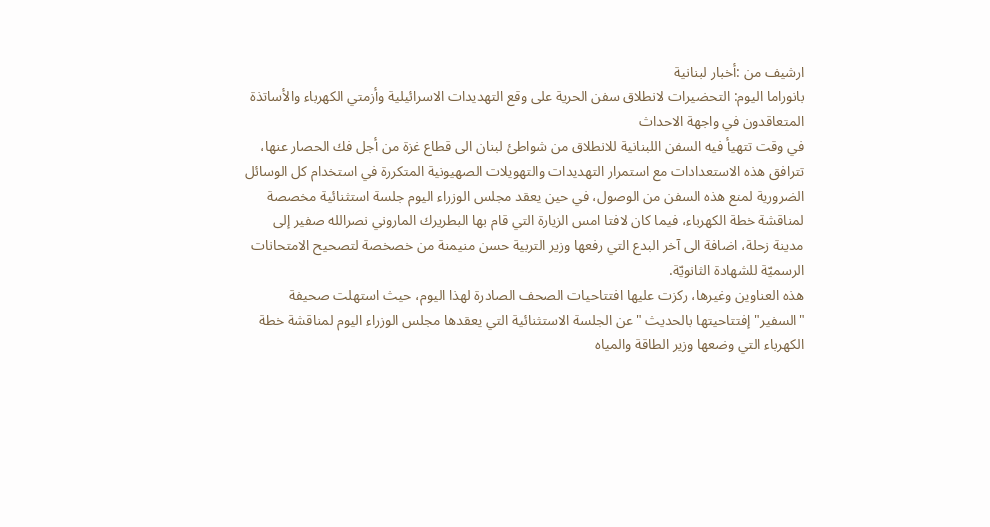ارشيف من :أخبار لبنانية
بانوراما اليوم: التحضيرات لانطلاق سفن الحرية على وقع التهديدات الاسرائيلية وأزمتي الكهرباء والأساتذة المتعاقدون في واجهة الاحداث
في وقت تتهيأ فيه السفن اللبنانية للانطلاق من شواطئ لبنان الى قطاع غزة من أجل فك الحصار عنها، تترافق هذه الاستعدادات مع استمرار التهديدات والتهويلات الصهيونية المتكررة في استخدام كل الوسائل الضرورية لمنع هذه السفن من الوصول، في حين يعقد مجلس الوزراء اليوم جلسة استثنائية مخصصة لمناقشة خطة الكهرباء، فيما كان لافتا امس الزيارة التي قام بها البطريرك الماروني نصرالله صفير إلى مدينة زحلة، اضافة الى آخر البدع التي رفعها وزير التربية حسن منيمنة من خصخصة لتصحيح الامتحانات الرسميّة للشهادة الثانويّة.
هذه العناوين وغيرها، ركزت عليها افتتاحيات الصحف الصادرة لهذا اليوم، حيث استهلت صحيفة "السفير" إفتتاحيتها بالحديث "عن الجلسة الاستثنائية التي يعقدها مجلس الوزراء اليوم لمناقشة خطة الكهرباء التي وضعها وزير الطاقة والمياه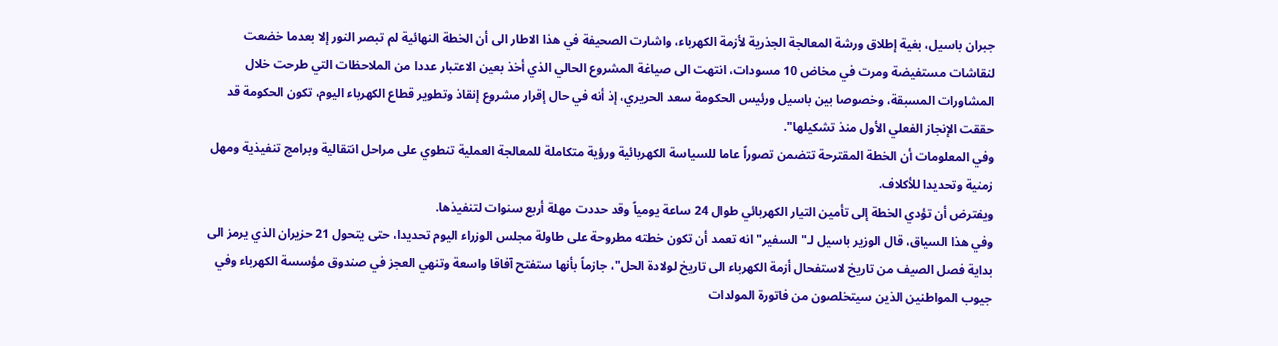جبران باسيل، بغية إطلاق ورشة المعالجة الجذرية لأزمة الكهرباء، واشارت الصحيفة في هذا الاطار الى أن الخطة النهائية لم تبصر النور إلا بعدما خضعت لنقاشات مستفيضة ومرت في مخاض 10 مسودات، انتهت الى صياغة المشروع الحالي الذي أخذ بعين الاعتبار عددا من الملاحظات التي طرحت خلال المشاورات المسبقة، وخصوصا بين باسيل ورئيس الحكومة سعد الحريري، إذ أنه في حال إقرار مشروع إنقاذ وتطوير قطاع الكهرباء اليوم، تكون الحكومة قد حققت الإنجاز الفعلي الأول منذ تشكيلها".
وفي المعلومات أن الخطة المقترحة تتضمن تصوراً عاما للسياسة الكهربائية ورؤية متكاملة للمعالجة العملية تنطوي على مراحل انتقالية وبرامج تنفيذية ومهل زمنية وتحديدا للأكلاف.
ويفترض أن تؤدي الخطة إلى تأمين التيار الكهربائي طوال 24 ساعة يومياً وقد حددت مهلة أربع سنوات لتنفيذها.
وفي هذا السياق، قال الوزير باسيل لـ"السفير" انه تعمد أن تكون خطته مطروحة على طاولة مجلس الوزراء اليوم تحديدا، حتى يتحول 21 حزيران الذي يرمز الى بداية فصل الصيف من تاريخ لاستفحال أزمة الكهرباء الى تاريخ لولادة الحل"، جازماً بأنها ستفتح آفاقا واسعة وتنهي العجز في صندوق مؤسسة الكهرباء وفي جيوب المواطنين الذين سيتخلصون من فاتورة المولدات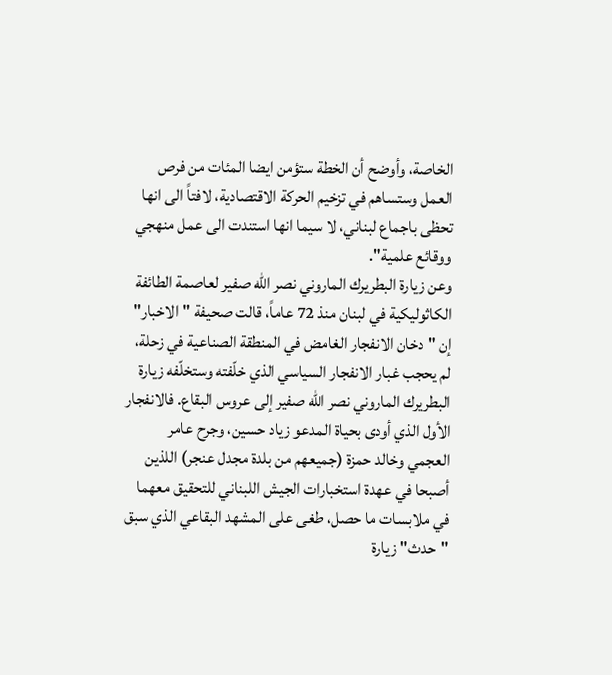الخاصة، وأوضح أن الخطة ستؤمن ايضا المئات من فرص العمل وستساهم في تزخيم الحركة الاقتصادية، لافتاً الى انها تحظى باجماع لبناني، لا سيما انها استندت الى عمل منهجي ووقائع علمية".
وعن زيارة البطريرك الماروني نصر الله صفير لعاصمة الطائفة الكاثوليكية في لبنان منذ 72 عاماً، قالت صحيفة "الاخبار" إن "دخان الانفجار الغامض في المنطقة الصناعية في زحلة، لم يحجب غبار الانفجار السياسي الذي خلّفته وستخلّفه زيارة البطريرك الماروني نصر الله صفير إلى عروس البقاع. فالانفجار الأول الذي أودى بحياة المدعو زياد حسين، وجرح عامر العجمي وخالد حمزة (جميعهم من بلدة مجدل عنجر) اللذين أصبحا في عهدة استخبارات الجيش اللبناني للتحقيق معهما في ملابسات ما حصل، طغى على المشهد البقاعي الذي سبق "حدث" زيارة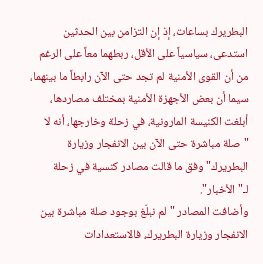البطريرك بساعات، إذ إن التزامن بين الحدثين استدعى، سياسياً على الأقل، ربطهما معاً على الرغم من أن القوى الأمنية لم تجد حتى الآن رابطاً ما بينهما، سيما أن بعض الأجهزة الأمنية بمختلف مصاردها، أبلغت الكنيسة المارونية، في زحلة وخارجها، أنه لا "صلة مباشرة حتى الآن بين الانفجار وزيارة البطريرك" وفق ما قالت مصادر كنسية في زحلة لـ"الأخبار".
وأضافت المصادر "لم نبلّغ بوجود صلة مباشرة بين الانفجار وزيارة البطريرك، فالاستعدادات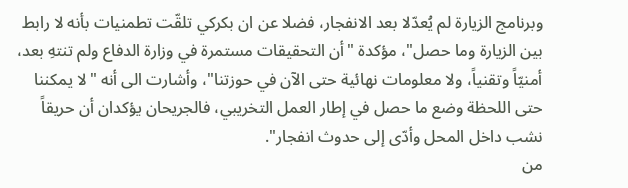وبرنامج الزيارة لم يُعدّلا بعد الانفجار، فضلا عن ان بكركي تلقّت تطمنيات بأنه لا رابط بين الزيارة وما حصل"، مؤكدة "أن التحقيقات مستمرة في وزارة الدفاع ولم تنتهِ بعد، أمنيّاً وتقنياً، ولا معلومات نهائية حتى الآن في حوزتنا"، وأشارت الى أنه "لا يمكننا حتى اللحظة وضع ما حصل في إطار العمل التخريبي، فالجريحان يؤكدان أن حريقاً نشب داخل المحل وأدّى إلى حدوث انفجار".
من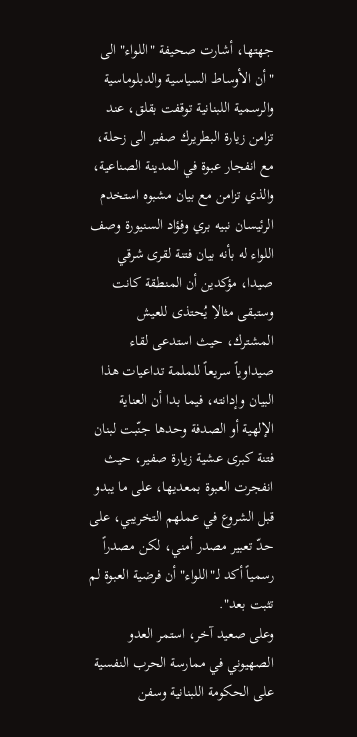جهتها، أشارت صحيفة "اللواء" الى "أن الأوساط السياسية والدبلوماسية والرسمية اللبنانية توقفت بقلق، عند تزامن زيارة البطريرك صفير الى زحلة، مع انفجار عبوة في المدينة الصناعية، والذي تزامن مع بيان مشبوه استخدم الرئيسان نبيه بري وفؤاد السنيورة وصف اللواء له بأنه بيان فتنة لقرى شرقي صيدا، مؤكدين أن المنطقة كانت وستبقى مثالاِ يُحتذى للعيش المشترك، حيث استدعى لقاء صيداوياً سريعاً للملمة تداعيات هذا البيان وإدانته، فيما بدا أن العناية الإلهية أو الصدفة وحدها جنّبت لبنان فتنة كبرى عشية زيارة صفير، حيث انفجرت العبوة بمعديها، على ما يبدو قبل الشروع في عملهم التخريبي، على حدّ تعبير مصدر أمني، لكن مصدراً رسمياً أكد لـ"اللواء" أن فرضية العبوة لم تثبت بعد".
وعلى صعيد آخر، استمر العدو الصهيوني في ممارسة الحرب النفسية على الحكومة اللبنانية وسفن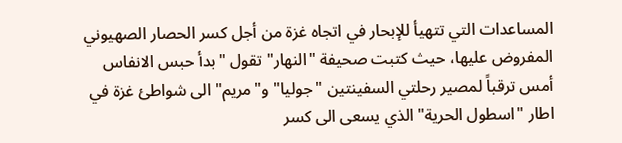المساعدات التي تتهيأ للإبحار في اتجاه غزة من أجل كسر الحصار الصهيوني المفروض عليها، حيث كتبت صحيفة "النهار" تقول "بدأ حبس الانفاس أمس ترقباً لمصير رحلتي السفينتين "جوليا" و"مريم" الى شواطئ غزة في اطار "اسطول الحرية" الذي يسعى الى كسر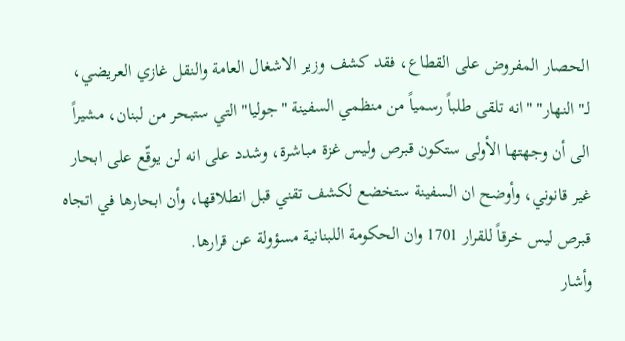الحصار المفروض على القطاع، فقد كشف وزير الاشغال العامة والنقل غازي العريضي، لـ"النهار" "انه تلقى طلباً رسمياً من منظمي السفينة "جوليا" التي ستبحر من لبنان، مشيراً الى أن وجهتها الأولى ستكون قبرص وليس غزة مباشرة، وشدد على انه لن يوقّع على ابحار غير قانوني، وأوضح ان السفينة ستخضع لكشف تقني قبل انطلاقها، وأن ابحارها في اتجاه قبرص ليس خرقاً للقرار 1701 وان الحكومة اللبنانية مسؤولة عن قرارها.
وأشار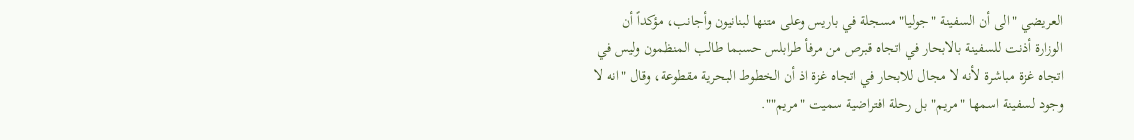العريضي "الى أن السفينة "جوليا" مسجلة في باريس وعلى متنها لبنانيون وأجانب، مؤكداً أن الوزارة أذنت للسفينة بالابحار في اتجاه قبرص من مرفأ طرابلس حسبما طالب المنظمون وليس في اتجاه غزة مباشرة لأنه لا مجال للابحار في اتجاه غزة اذ أن الخطوط البحرية مقطوعة، وقال "انه لا وجود لسفينة اسمها "مريم" بل رحلة افتراضية سميت "مريم"".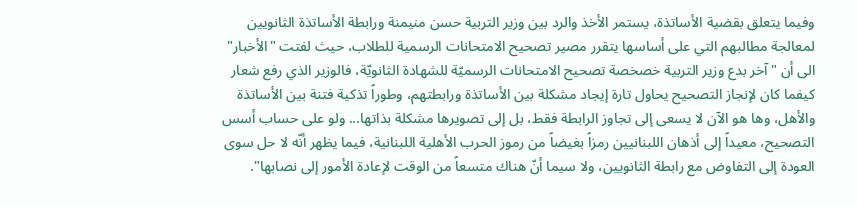وفيما يتعلق بقضية الأساتذة، يستمر الأخذ والرد بين وزير التربية حسن منيمنة ورابطة الأساتذة الثانويين لمعالجة مطالبهم التي على أساسها يتقرر مصير تصحيح الامتحانات الرسمية للطلاب، حيث لفتت "الأخبار" الى أن "آخر بدع وزير التربية خصخصة تصحيح الامتحانات الرسميّة للشهادة الثانويّة، فالوزير الذي رفع شعار كيفما كان لإنجاز التصحيح يحاول تارة إيجاد مشكلة بين الأساتذة ورابطتهم، وطوراً تذكية فتنة بين الأساتذة والأهل، وها هو الآن لا يسعى إلى تجاوز الرابطة فقط، بل إلى تصويرها مشكلة بذاتها... ولو على حساب أسس التصحيح، معيداً إلى أذهان اللبنانيين رمزاً بغيضاً من رموز الحرب الأهلية اللبنانية، فيما يظهر أنّه لا حل سوى العودة إلى التفاوض مع رابطة الثانويين، ولا سيما أنّ هناك متسعاً من الوقت لإعادة الأمور إلى نصابها".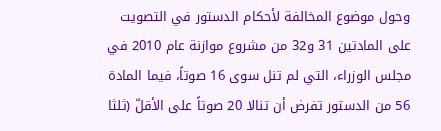وحول موضوع المخالفة لأحكام الدستور في التصويت على المادتين 31 و32 من مشروع موازنة عام 2010 في مجلس الوزراء، التي لم تنل سوى 16 صوتاً، فيما المادة 56 من الدستور تفرض أن تنالا 20 صوتاً على الأقلّ (ثلثا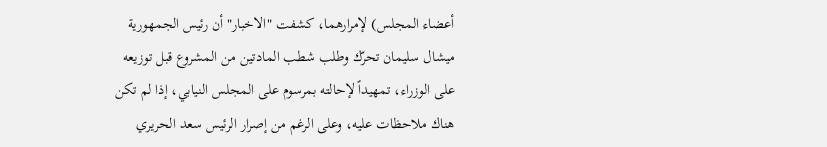أعضاء المجلس) لإمرارهما، كشفت "الاخبار" أن رئيس الجمهورية ميشال سليمان تحرّك وطلب شطب المادتين من المشروع قبل توزيعه على الوزراء، تمهيداً لإحالته بمرسوم على المجلس النيابي، إذا لم تكن هناك ملاحظات عليه، وعلى الرغم من إصرار الرئيس سعد الحريري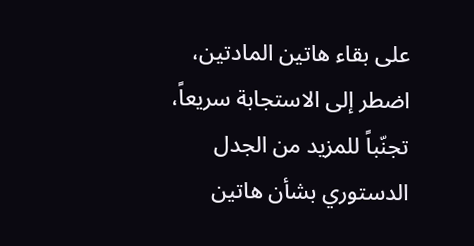على بقاء هاتين المادتين، اضطر إلى الاستجابة سريعاً، تجنّباً للمزيد من الجدل الدستوري بشأن هاتين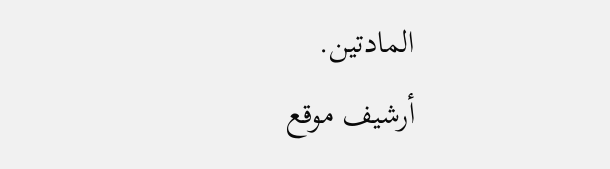المادتين.
أرشيف موقع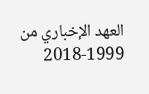العهد الإخباري من 1999-2018